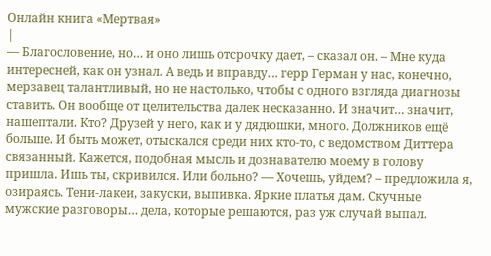Онлайн книга «Мертвая»
|
— Благословение, но… и оно лишь отсрочку дает, – сказал он. – Мне куда интересней, как он узнал. А ведь и вправду… герр Герман у нас, конечно, мерзавец талантливый, но не настолько, чтобы с одного взгляда диагнозы ставить. Он вообще от целительства далек несказанно. И значит… значит, нашептали. Кто? Друзей у него, как и у дядюшки, много. Должников ещё больше. И быть может, отыскался среди них кто-то, с ведомством Диттера связанный. Кажется, подобная мысль и дознавателю моему в голову пришла. Ишь ты, скривился. Или больно? — Хочешь, уйдем? – предложила я, озираясь. Тени-лакеи, закуски, выпивка. Яркие платья дам. Скучные мужские разговоры… дела, которые решаются, раз уж случай выпал.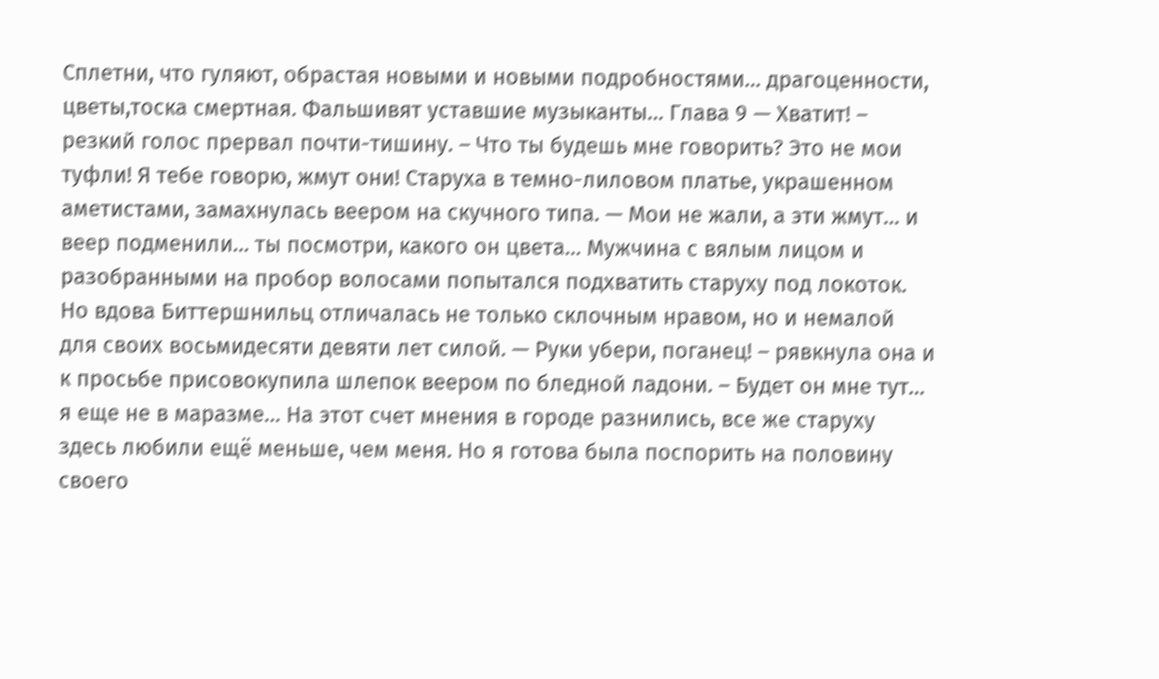Сплетни, что гуляют, обрастая новыми и новыми подробностями… драгоценности, цветы,тоска смертная. Фальшивят уставшие музыканты… Глава 9 — Хватит! – резкий голос прервал почти-тишину. – Что ты будешь мне говорить? Это не мои туфли! Я тебе говорю, жмут они! Старуха в темно-лиловом платье, украшенном аметистами, замахнулась веером на скучного типа. — Мои не жали, а эти жмут… и веер подменили… ты посмотри, какого он цвета… Мужчина с вялым лицом и разобранными на пробор волосами попытался подхватить старуху под локоток. Но вдова Биттершнильц отличалась не только склочным нравом, но и немалой для своих восьмидесяти девяти лет силой. — Руки убери, поганец! – рявкнула она и к просьбе присовокупила шлепок веером по бледной ладони. – Будет он мне тут… я еще не в маразме… На этот счет мнения в городе разнились, все же старуху здесь любили ещё меньше, чем меня. Но я готова была поспорить на половину своего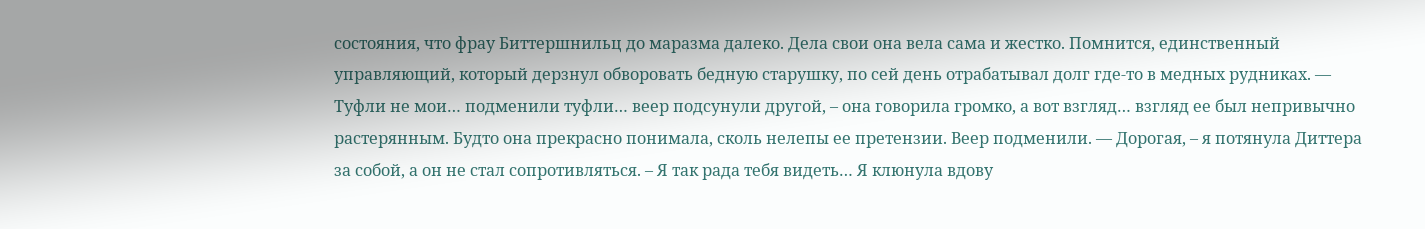состояния, что фрау Биттершнильц до маразма далеко. Дела свои она вела сама и жестко. Помнится, единственный управляющий, который дерзнул обворовать бедную старушку, по сей день отрабатывал долг где-то в медных рудниках. — Туфли не мои… подменили туфли… веер подсунули другой, – она говорила громко, а вот взгляд… взгляд ее был непривычно растерянным. Будто она прекрасно понимала, сколь нелепы ее претензии. Веер подменили. — Дорогая, – я потянула Диттера за собой, а он не стал сопротивляться. – Я так рада тебя видеть… Я клюнула вдову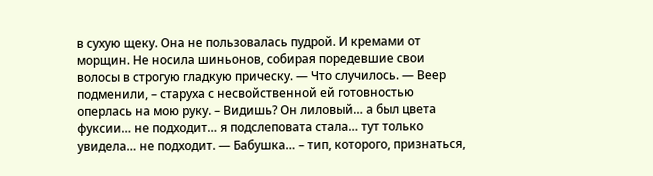в сухую щеку. Она не пользовалась пудрой. И кремами от морщин. Не носила шиньонов, собирая поредевшие свои волосы в строгую гладкую прическу. — Что случилось. — Веер подменили, – старуха с несвойственной ей готовностью оперлась на мою руку. – Видишь? Он лиловый… а был цвета фуксии… не подходит… я подслеповата стала… тут только увидела… не подходит. — Бабушка… – тип, которого, признаться,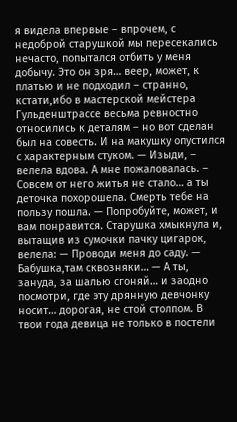я видела впервые – впрочем, с недоброй старушкой мы пересекались нечасто, попытался отбить у меня добычу. Это он зря… веер, может, к платью и не подходил – странно, кстати,ибо в мастерской мейстера Гульденштрассе вeсьма ревностно относились к деталям – но вот сделан был на совесть. И на макушку опустился с характерным стуком. — Изыди, – велела вдова. А мне пожаловалась. – Совсем от него житья не стало… а ты деточка похорошела. Смерть тебе на пользу пошла. — Попробуйте, может, и вам понравится. Старушка хмыкнула и, вытащив из сумочки пачку цигарок, велела: — Проводи меня до саду. — Бабушка,там сквозняки… — А ты, зануда, за шалью сгоняй… и заодно посмотри, где эту дрянную девчонку носит… дорогая, не стой столпом. В твои года девица не только в постели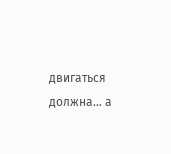двигаться должна… а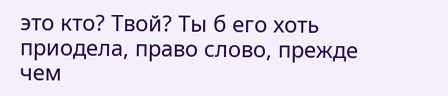это кто? Твой? Ты б его хоть приодела, право слово, прежде чем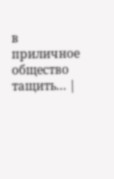в приличное общество тащить… |